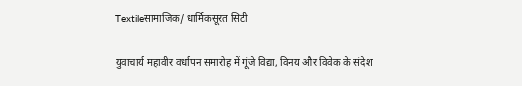Textileसामाजिक/ धार्मिकसूरत सिटी

युवाचार्य महावीर वर्धापन समारोह में गूंजे विद्या, विनय और विवेक के संदेश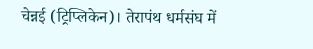चेन्नई (ट्रिप्लिकेन)। तेरापंथ धर्मसंघ में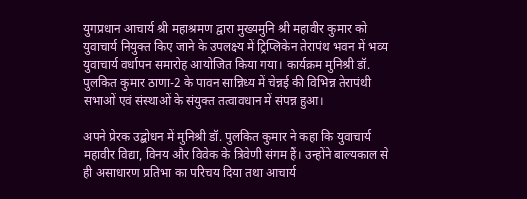युगप्रधान आचार्य श्री महाश्रमण द्वारा मुख्यमुनि श्री महावीर कुमार को युवाचार्य नियुक्त किए जाने के उपलक्ष्य में ट्रिप्लिकेन तेरापंथ भवन में भव्य युवाचार्य वर्धापन समारोह आयोजित किया गया। कार्यक्रम मुनिश्री डॉ. पुलकित कुमार ठाणा-2 के पावन सान्निध्य में चेन्नई की विभिन्न तेरापंथी सभाओं एवं संस्थाओं के संयुक्त तत्वावधान में संपन्न हुआ।

अपने प्रेरक उद्बोधन में मुनिश्री डॉ. पुलकित कुमार ने कहा कि युवाचार्य महावीर विद्या, विनय और विवेक के त्रिवेणी संगम हैं। उन्होंने बाल्यकाल से ही असाधारण प्रतिभा का परिचय दिया तथा आचार्य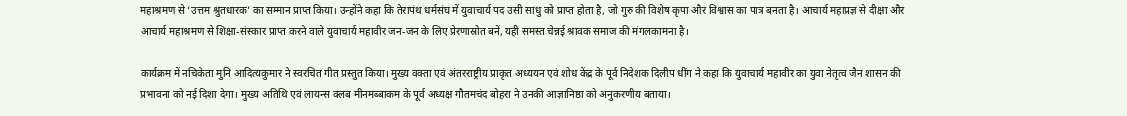महाश्रमण से ‘उत्तम श्रुतधारक’ का सम्मान प्राप्त किया। उन्होंने कहा कि तेरापंथ धर्मसंघ में युवाचार्य पद उसी साधु को प्राप्त होता है, जो गुरु की विशेष कृपा और विश्वास का पात्र बनता है। आचार्य महाप्रज्ञ से दीक्षा और आचार्य महाश्रमण से शिक्षा-संस्कार प्राप्त करने वाले युवाचार्य महावीर जन-जन के लिए प्रेरणास्रोत बनें, यही समस्त चेन्नई श्रावक समाज की मंगलकामना है।

कार्यक्रम में नचिकेता मुनि आदित्यकुमार ने स्वरचित गीत प्रस्तुत किया। मुख्य वक्ता एवं अंतरराष्ट्रीय प्राकृत अध्ययन एवं शोध केंद्र के पूर्व निदेशक दिलीप धींग ने कहा कि युवाचार्य महावीर का युवा नेतृत्व जैन शासन की प्रभावना को नई दिशा देगा। मुख्य अतिथि एवं लायन्स क्लब मीनमब्बाकम के पूर्व अध्यक्ष गौतमचंद बोहरा ने उनकी आज्ञानिष्ठा को अनुकरणीय बताया।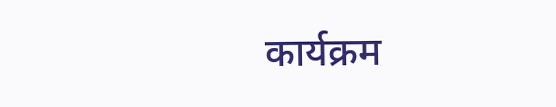कार्यक्रम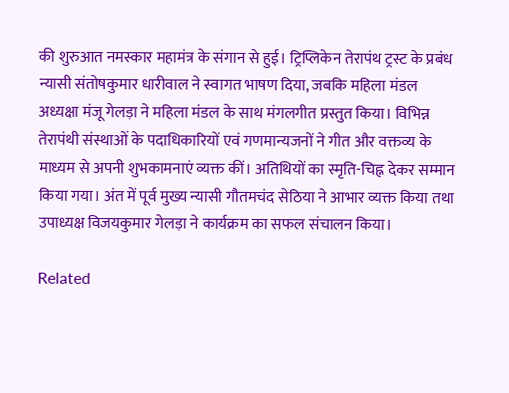की शुरुआत नमस्कार महामंत्र के संगान से हुई। ट्रिप्लिकेन तेरापंथ ट्रस्ट के प्रबंध न्यासी संतोषकुमार धारीवाल ने स्वागत भाषण दिया, जबकि महिला मंडल अध्यक्षा मंजू गेलड़ा ने महिला मंडल के साथ मंगलगीत प्रस्तुत किया। विभिन्न तेरापंथी संस्थाओं के पदाधिकारियों एवं गणमान्यजनों ने गीत और वक्तव्य के माध्यम से अपनी शुभकामनाएं व्यक्त कीं। अतिथियों का स्मृति-चिह्न देकर सम्मान किया गया। अंत में पूर्व मुख्य न्यासी गौतमचंद सेठिया ने आभार व्यक्त किया तथा उपाध्यक्ष विजयकुमार गेलड़ा ने कार्यक्रम का सफल संचालन किया।

Related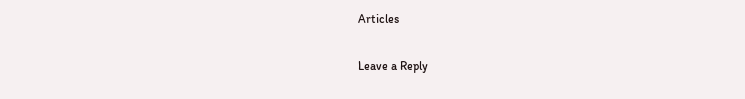Articles

Leave a Reply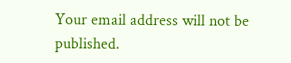Your email address will not be published.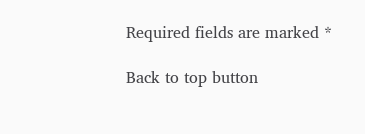Required fields are marked *

Back to top button